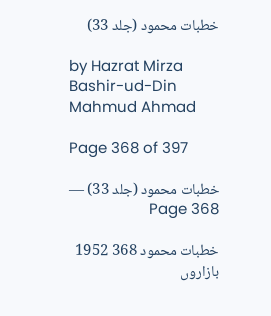خطبات محمود (جلد 33)

by Hazrat Mirza Bashir-ud-Din Mahmud Ahmad

Page 368 of 397

خطبات محمود (جلد 33) — Page 368

خطبات محمود 368 1952 بازاروں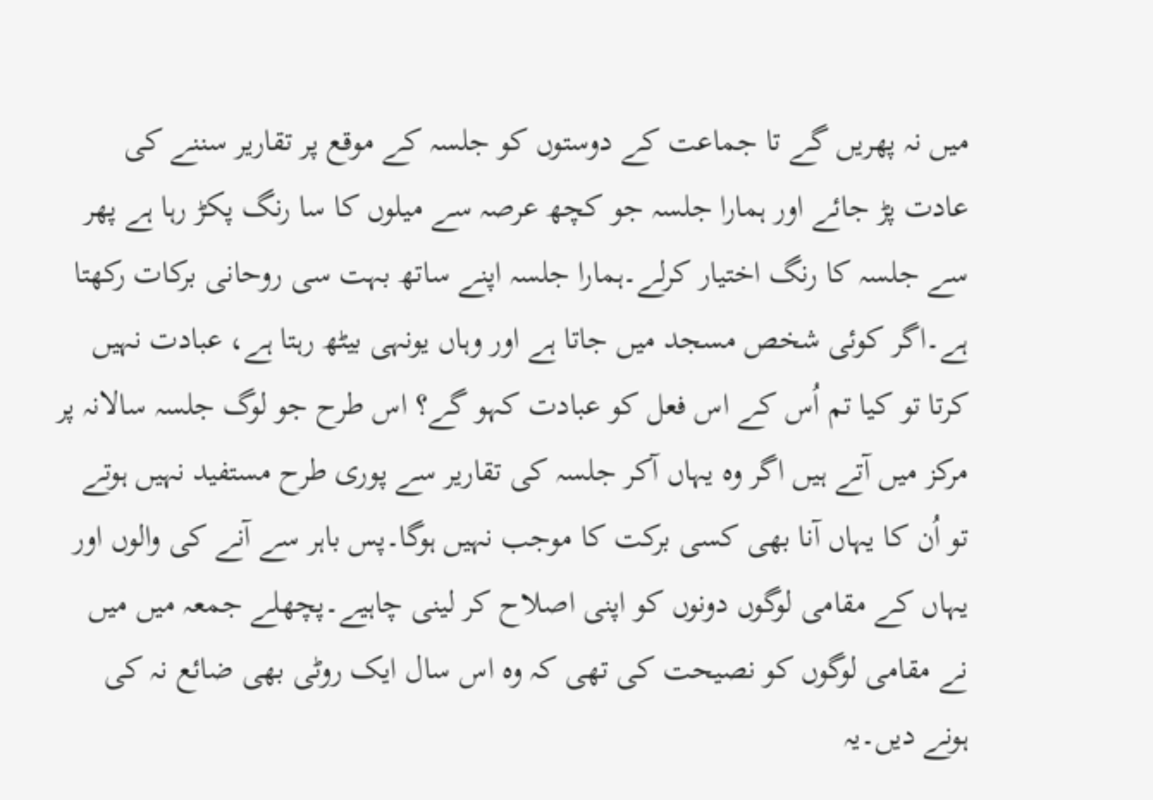میں نہ پھریں گے تا جماعت کے دوستوں کو جلسہ کے موقع پر تقاریر سننے کی عادت پڑ جائے اور ہمارا جلسہ جو کچھ عرصہ سے میلوں کا سا رنگ پکڑ رہا ہے پھر سے جلسہ کا رنگ اختیار کرلے۔ہمارا جلسہ اپنے ساتھ بہت سی روحانی برکات رکھتا ہے۔اگر کوئی شخص مسجد میں جاتا ہے اور وہاں یونہی بیٹھ رہتا ہے، عبادت نہیں کرتا تو کیا تم اُس کے اس فعل کو عبادت کہو گے؟ اس طرح جو لوگ جلسہ سالانہ پر مرکز میں آتے ہیں اگر وہ یہاں آکر جلسہ کی تقاریر سے پوری طرح مستفید نہیں ہوتے تو اُن کا یہاں آنا بھی کسی برکت کا موجب نہیں ہوگا۔پس باہر سے آنے کی والوں اور یہاں کے مقامی لوگوں دونوں کو اپنی اصلاح کر لینی چاہیے۔پچھلے جمعہ میں میں نے مقامی لوگوں کو نصیحت کی تھی کہ وہ اس سال ایک روٹی بھی ضائع نہ کی ہونے دیں۔یہ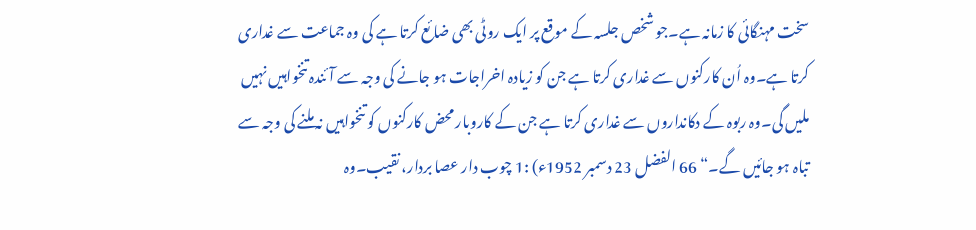سخت مہنگائی کا زمانہ ہے۔جو شخص جلسہ کے موقع پر ایک روٹی بھی ضائع کرتا ہے کی وہ جماعت سے غداری کرتا ہے۔وہ اُن کارکنوں سے غداری کرتا ہے جن کو زیادہ اخراجات ہو جانے کی وجہ سے آئندہ تنخواہیں نہیں ملیں گی۔وہ ربوہ کے دکانداروں سے غداری کرتا ہے جن کے کاروبار محض کارکنوں کو تنخواہیں نہ ملنے کی وجہ سے تباہ ہو جائیں گے۔“ 66 الفضل 23 دسمبر 1952ء) :1 چوب دار عصا بردار، نقیب۔وہ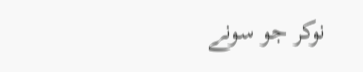نوکر جو سونے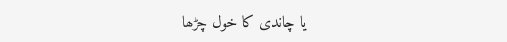یا چاندی کا خول چڑھا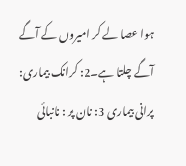ہوا عصا لے کر امیروں کے آگے آگے چلتا ہے۔2: کرانک بیماری: پرانی بیماری 3: نان پر : نانبائی